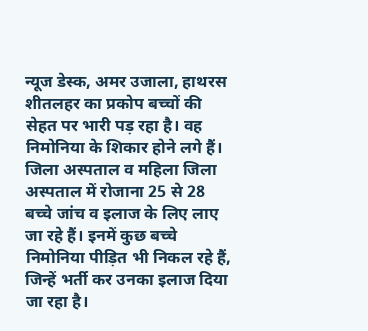न्यूज डेस्क, अमर उजाला, हाथरस
शीतलहर का प्रकोप बच्चों की सेहत पर भारी पड़ रहा है। वह निमोनिया के शिकार होने लगे हैं। जिला अस्पताल व महिला जिला अस्पताल में रोजाना 25 से 28 बच्चे जांच व इलाज के लिए लाए जा रहे हैं। इनमें कुछ बच्चे निमोनिया पीड़ित भी निकल रहे हैं, जिन्हें भर्ती कर उनका इलाज दिया जा रहा है।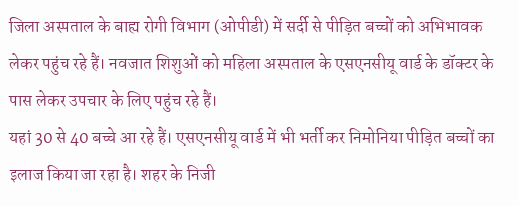जिला अस्पताल के बाह्य रोगी विभाग (ओपीडी) में सर्दी से पीड़ित बच्चों को अभिभावक लेकर पहुंच रहे हैं। नवजात शिशुओं को महिला अस्पताल के एसएनसीयू वार्ड के डॉक्टर के पास लेकर उपचार के लिए पहुंच रहे हैं।
यहां 30 से 40 बच्चे आ रहे हैं। एसएनसीयू वार्ड में भी भर्ती कर निमोनिया पीड़ित बच्चों का इलाज किया जा रहा है। शहर के निजी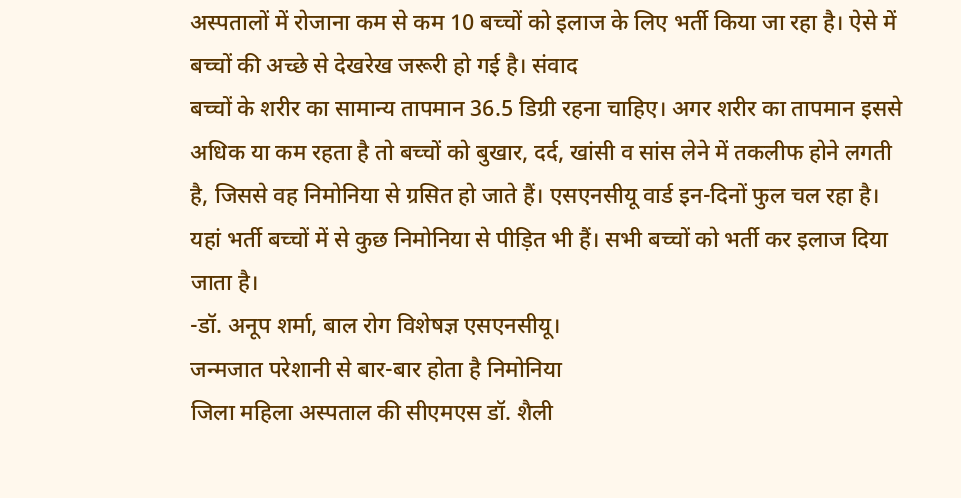अस्पतालों में रोजाना कम से कम 10 बच्चों को इलाज के लिए भर्ती किया जा रहा है। ऐसे में बच्चों की अच्छे से देखरेख जरूरी हो गई है। संवाद
बच्चों के शरीर का सामान्य तापमान 36.5 डिग्री रहना चाहिए। अगर शरीर का तापमान इससे अधिक या कम रहता है तो बच्चों को बुखार, दर्द, खांसी व सांस लेने में तकलीफ होने लगती है, जिससे वह निमोनिया से ग्रसित हो जाते हैं। एसएनसीयू वार्ड इन-दिनों फुल चल रहा है। यहां भर्ती बच्चों में से कुछ निमोनिया से पीड़ित भी हैं। सभी बच्चों को भर्ती कर इलाज दिया जाता है।
-डॉ. अनूप शर्मा, बाल रोग विशेषज्ञ एसएनसीयू।
जन्मजात परेशानी से बार-बार होता है निमोनिया
जिला महिला अस्पताल की सीएमएस डॉ. शैली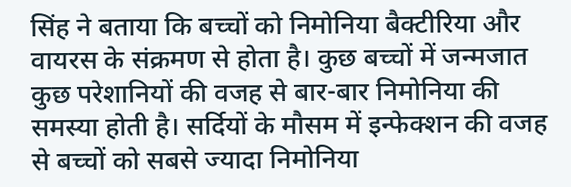सिंह ने बताया कि बच्चों को निमोनिया बैक्टीरिया और वायरस के संक्रमण से होता है। कुछ बच्चों में जन्मजात कुछ परेशानियों की वजह से बार-बार निमोनिया की समस्या होती है। सर्दियों के मौसम में इन्फेक्शन की वजह से बच्चों को सबसे ज्यादा निमोनिया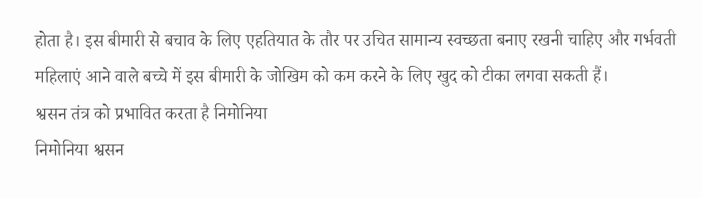होता है। इस बीमारी से बचाव के लिए एहतियात के तौर पर उचित सामान्य स्वच्छता बनाए रखनी चाहिए और गर्भवती महिलाएं आने वाले बच्चे में इस बीमारी के जोखिम को कम करने के लिए खुद को टीका लगवा सकती हैं।
श्वसन तंत्र को प्रभावित करता है निमोनिया
निमोनिया श्वसन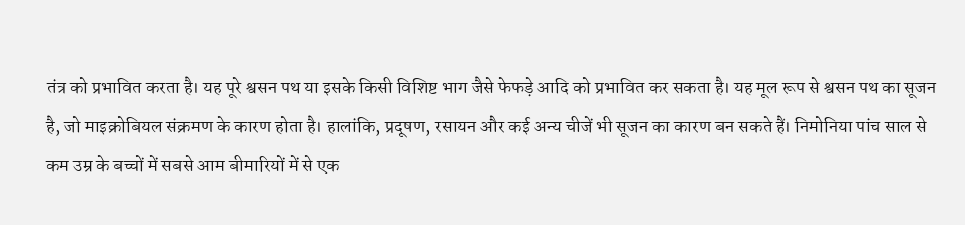तंत्र को प्रभावित करता है। यह पूरे श्वसन पथ या इसके किसी विशिष्ट भाग जैसे फेफड़े आदि को प्रभावित कर सकता है। यह मूल रूप से श्वसन पथ का सूजन है, जो माइक्रोबियल संक्रमण के कारण होता है। हालांकि, प्रदूषण, रसायन और कई अन्य चीजें भी सूजन का कारण बन सकते हैं। निमोनिया पांच साल से कम उम्र के बच्चों में सबसे आम बीमारियों में से एक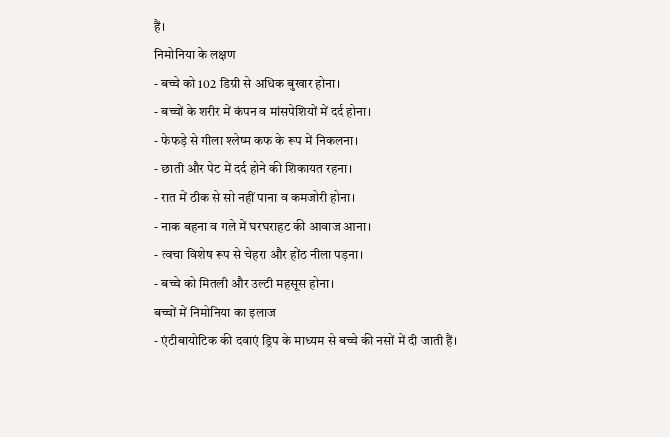हैं।
निमोनिया के लक्षण
- बच्चे को 102 डिग्री से अधिक बुखार होना।
- बच्चों के शरीर में कंपन व मांसपेशियों में दर्द होना।
- फेफड़े से गीला श्लेष्म कफ के रूप में निकलना।
- छाती और पेट में दर्द होने की शिकायत रहना।
- रात में ठीक से सो नहीं पाना व कमजोरी होना।
- नाक बहना व गले में घरघराहट की आवाज आना।
- त्वचा विशेष रूप से चेहरा और होंठ नीला पड़ना।
- बच्चे को मितली और उल्टी महसूस होना।
बच्चों में निमोनिया का इलाज
- एंटीबायोटिक की दवाएं ड्रिप के माध्यम से बच्चे की नसों में दी जाती हैं।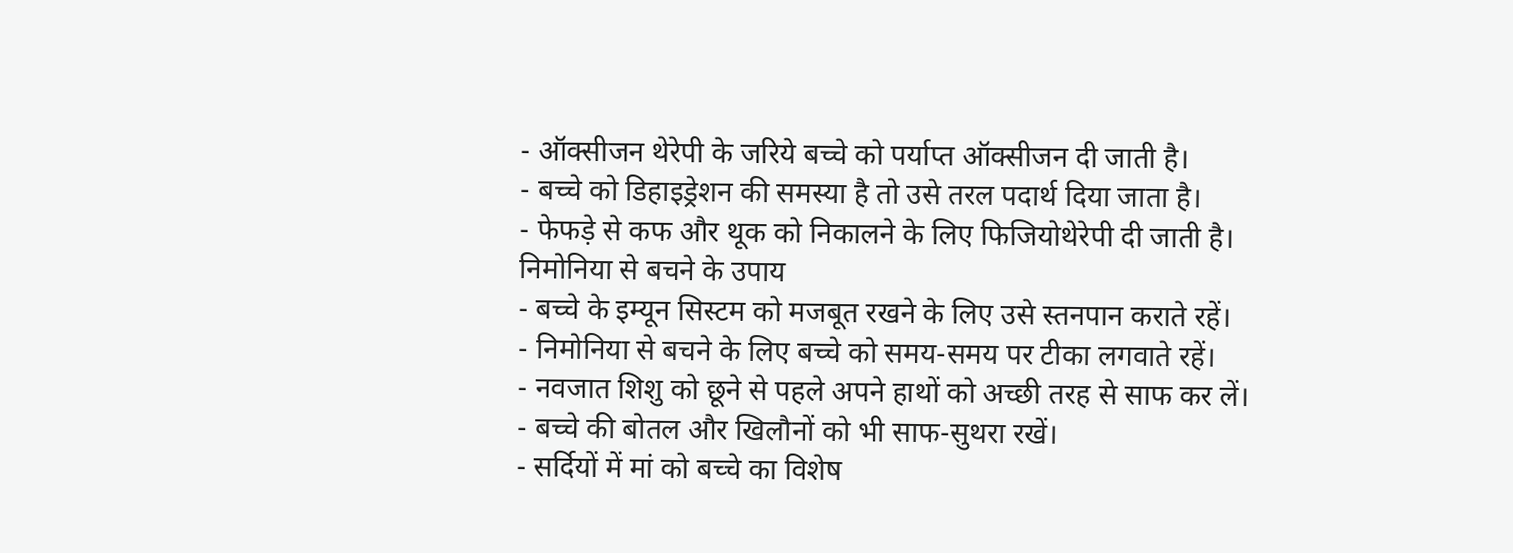- ऑक्सीजन थेरेपी के जरिये बच्चे को पर्याप्त ऑक्सीजन दी जाती है।
- बच्चे को डिहाइड्रेशन की समस्या है तो उसे तरल पदार्थ दिया जाता है।
- फेफड़े से कफ और थूक को निकालने के लिए फिजियोथेरेपी दी जाती है।
निमोनिया से बचने के उपाय
- बच्चे के इम्यून सिस्टम को मजबूत रखने के लिए उसे स्तनपान कराते रहें।
- निमोनिया से बचने के लिए बच्चे को समय-समय पर टीका लगवाते रहें।
- नवजात शिशु को छूने से पहले अपने हाथों को अच्छी तरह से साफ कर लें।
- बच्चे की बोतल और खिलौनों को भी साफ-सुथरा रखें।
- सर्दियों में मां को बच्चे का विशेष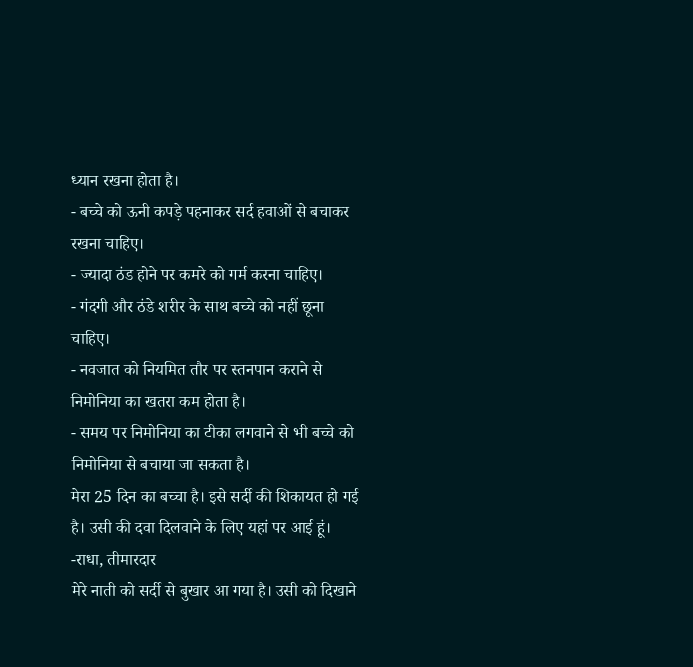ध्यान रखना होता है।
- बच्चे को ऊनी कपड़े पहनाकर सर्द हवाओं से बचाकर रखना चाहिए।
- ज्यादा ठंड होने पर कमरे को गर्म करना चाहिए।
- गंदगी और ठंडे शरीर के साथ बच्चे को नहीं छूना चाहिए।
- नवजात को नियमित तौर पर स्तनपान कराने से निमोनिया का खतरा कम होता है।
- समय पर निमोनिया का टीका लगवाने से भी बच्चे को निमोनिया से बचाया जा सकता है।
मेरा 25 दिन का बच्चा है। इसे सर्दी की शिकायत हो गई है। उसी की दवा दिलवाने के लिए यहां पर आई हूं।
-राधा, तीमारदार
मेरे नाती को सर्दी से बुखार आ गया है। उसी को दिखाने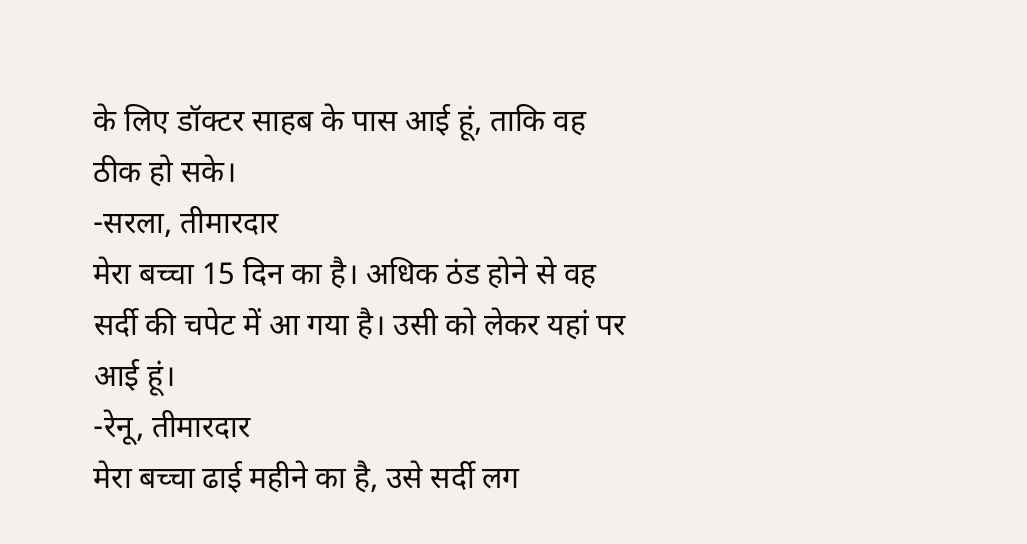के लिए डॉक्टर साहब के पास आई हूं, ताकि वह ठीक हो सके।
-सरला, तीमारदार
मेरा बच्चा 15 दिन का है। अधिक ठंड होने से वह सर्दी की चपेट में आ गया है। उसी को लेकर यहां पर आई हूं।
-रेनू, तीमारदार
मेरा बच्चा ढाई महीने का है, उसे सर्दी लग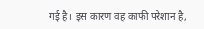गई है। इस कारण वह काफी परेशान है,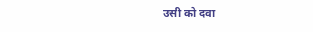उसी को दवा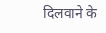दिलवाने के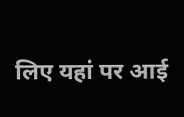लिए यहां पर आई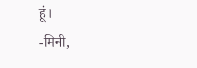हूं।
-मिनी,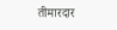तीमारदार